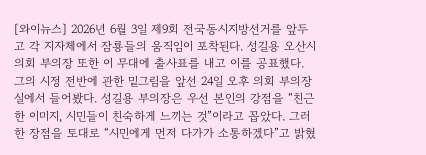[와이뉴스] 2026년 6월 3일 제9회 전국동시지방선거를 앞두고 각 지자체에서 잠룡들의 움직임이 포착된다. 성길용 오산시의회 부의장 또한 이 무대에 출사표를 내고 이를 공표했다. 그의 시정 전반에 관한 밑그림을 앞선 24일 오후 의회 부의장실에서 들어봤다. 성길용 부의장은 우선 본인의 강점을 “친근한 이미지, 시민들이 친숙하게 느끼는 것”이라고 꼽았다. 그러한 장점을 토대로 “시민에게 먼저 다가가 소통하겠다”고 밝혔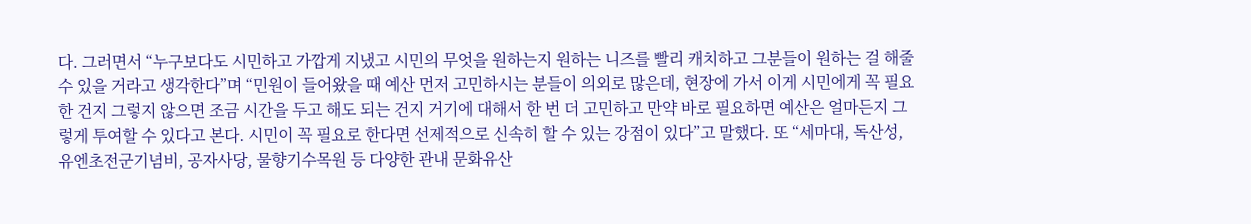다. 그러면서 “누구보다도 시민하고 가깝게 지냈고 시민의 무엇을 원하는지 원하는 니즈를 빨리 캐치하고 그분들이 원하는 걸 해줄 수 있을 거라고 생각한다”며 “민원이 들어왔을 때 예산 먼저 고민하시는 분들이 의외로 많은데, 현장에 가서 이게 시민에게 꼭 필요한 건지 그렇지 않으면 조금 시간을 두고 해도 되는 건지 거기에 대해서 한 번 더 고민하고 만약 바로 필요하면 예산은 얼마든지 그렇게 투여할 수 있다고 본다. 시민이 꼭 필요로 한다면 선제적으로 신속히 할 수 있는 강점이 있다”고 말했다. 또 “세마대, 독산성, 유엔초전군기념비, 공자사당, 물향기수목원 등 다양한 관내 문화유산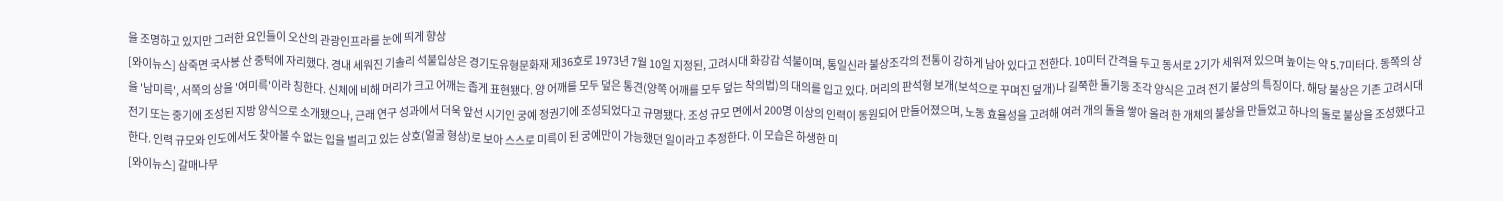을 조명하고 있지만 그러한 요인들이 오산의 관광인프라를 눈에 띄게 향상
[와이뉴스] 삼죽면 국사봉 산 중턱에 자리했다. 경내 세워진 기솔리 석불입상은 경기도유형문화재 제36호로 1973년 7월 10일 지정된, 고려시대 화강감 석불이며, 통일신라 불상조각의 전통이 강하게 남아 있다고 전한다. 10미터 간격을 두고 동서로 2기가 세워져 있으며 높이는 약 5.7미터다. 동쪽의 상을 '남미륵', 서쪽의 상을 '여미륵'이라 칭한다. 신체에 비해 머리가 크고 어깨는 좁게 표현됐다. 양 어깨를 모두 덮은 통견(양쪽 어깨를 모두 덮는 착의법)의 대의를 입고 있다. 머리의 판석형 보개(보석으로 꾸며진 덮개)나 길쭉한 돌기둥 조각 양식은 고려 전기 불상의 특징이다. 해당 불상은 기존 고려시대 전기 또는 중기에 조성된 지방 양식으로 소개됐으나, 근래 연구 성과에서 더욱 앞선 시기인 궁예 정권기에 조성되었다고 규명됐다. 조성 규모 면에서 200명 이상의 인력이 동원되어 만들어졌으며, 노동 효율성을 고려해 여러 개의 돌을 쌓아 올려 한 개체의 불상을 만들었고 하나의 돌로 불상을 조성했다고 한다. 인력 규모와 인도에서도 찾아볼 수 없는 입을 벌리고 있는 상호(얼굴 형상)로 보아 스스로 미륵이 된 궁예만이 가능했던 일이라고 추정한다. 이 모습은 하생한 미
[와이뉴스] 갈매나무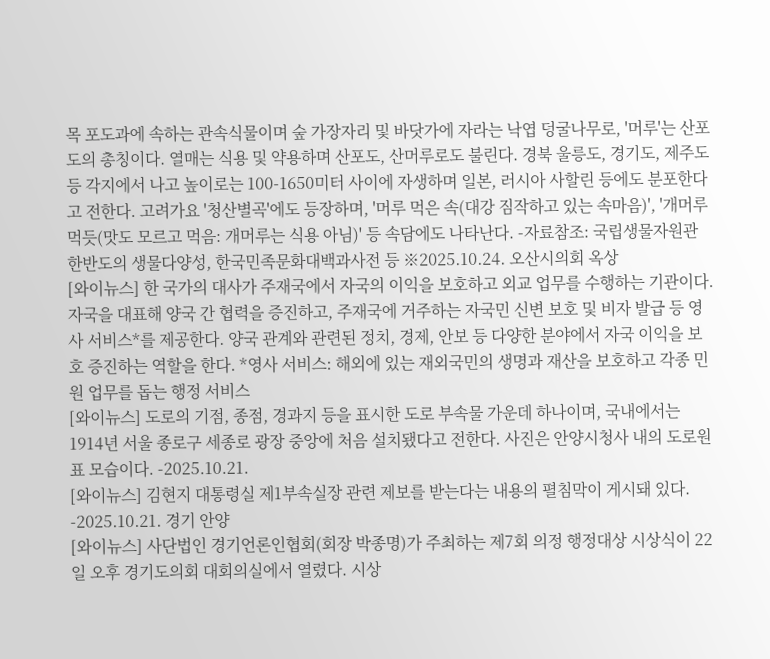목 포도과에 속하는 관속식물이며 숲 가장자리 및 바닷가에 자라는 낙엽 덩굴나무로, '머루'는 산포도의 총칭이다. 열매는 식용 및 약용하며 산포도, 산머루로도 불린다. 경북 울릉도, 경기도, 제주도 등 각지에서 나고 높이로는 100-1650미터 사이에 자생하며 일본, 러시아 사할린 등에도 분포한다고 전한다. 고려가요 '청산별곡'에도 등장하며, '머루 먹은 속(대강 짐작하고 있는 속마음)', '개머루 먹듯(맛도 모르고 먹음: 개머루는 식용 아님)' 등 속담에도 나타난다. -자료참조: 국립생물자원관 한반도의 생물다양성, 한국민족문화대백과사전 등 ※2025.10.24. 오산시의회 옥상
[와이뉴스] 한 국가의 대사가 주재국에서 자국의 이익을 보호하고 외교 업무를 수행하는 기관이다. 자국을 대표해 양국 간 협력을 증진하고, 주재국에 거주하는 자국민 신변 보호 및 비자 발급 등 영사 서비스*를 제공한다. 양국 관계와 관련된 정치, 경제, 안보 등 다양한 분야에서 자국 이익을 보호 증진하는 역할을 한다. *영사 서비스: 해외에 있는 재외국민의 생명과 재산을 보호하고 각종 민원 업무를 돕는 행정 서비스
[와이뉴스] 도로의 기점, 종점, 경과지 등을 표시한 도로 부속물 가운데 하나이며, 국내에서는 1914년 서울 종로구 세종로 광장 중앙에 처음 설치됐다고 전한다. 사진은 안양시청사 내의 도로원표 모습이다. -2025.10.21.
[와이뉴스] 김현지 대통령실 제1부속실장 관련 제보를 받는다는 내용의 펼침막이 게시돼 있다. -2025.10.21. 경기 안양
[와이뉴스] 사단법인 경기언론인협회(회장 박종명)가 주최하는 제7회 의정 행정대상 시상식이 22일 오후 경기도의회 대회의실에서 열렸다. 시상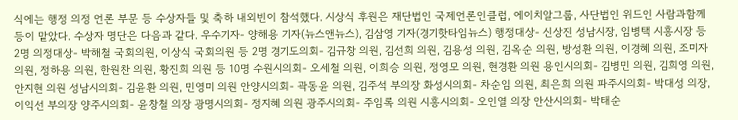식에는 행정 의정 언론 부문 등 수상자들 및 축하 내외빈이 참석했다. 시상식 후원은 재단법인 국제언론인클럽, 에이치알그룹, 사단법인 위드인 사람과함께 등이 맡았다. 수상자 명단은 다음과 같다. 우수기자- 양해용 기자(뉴스앤뉴스), 김삼영 기자(경기핫타임뉴스) 행정대상- 신상진 성남시장, 임병택 시흥시장 등 2명 의정대상- 박해철 국회의원, 이상식 국회의원 등 2명 경기도의회- 김규창 의원, 김선희 의원, 김용성 의원, 김옥순 의원, 방성환 의원, 이경혜 의원, 조미자 의원, 정하용 의원, 한원찬 의원, 황진희 의원 등 10명 수원시의회- 오세철 의원, 이희승 의원, 정영모 의원, 현경환 의원 용인시의회- 김병민 의원, 김희영 의원, 안지현 의원 성남시의회- 김윤환 의원, 민영미 의원 안양시의회- 곽동윤 의원, 김주석 부의장 화성시의회- 차순임 의원, 최은희 의원 파주시의회- 박대성 의장, 이익선 부의장 양주시의회- 윤창철 의장 광명시의회- 정지혜 의원 광주시의회- 주임록 의원 시흥시의회- 오인열 의장 안산시의회- 박태순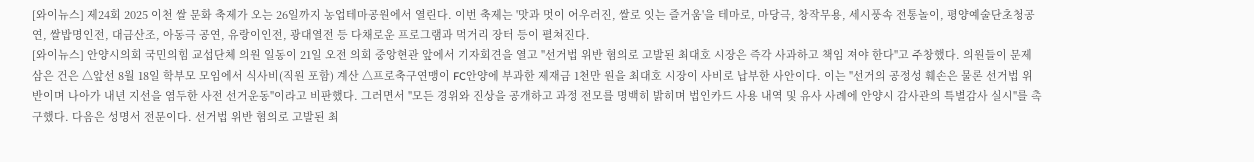[와이뉴스] 제24회 2025 이천 쌀 문화 축제가 오는 26일까지 농업테마공원에서 열린다. 이번 축제는 '맛과 멋이 어우러진, 쌀로 잇는 즐거움'을 테마로, 마당극, 창작무용, 세시풍속 전통놀이, 평양예술단초청공연, 쌀밥명인전, 대금산조, 아동극 공연, 유랑이인전, 광대열전 등 다채로운 프로그램과 먹거리 장터 등이 펼쳐진다.
[와이뉴스] 안양시의회 국민의힘 교섭단체 의원 일동이 21일 오전 의회 중앙현관 앞에서 기자회견을 열고 "선거법 위반 혐의로 고발된 최대호 시장은 즉각 사과하고 책임 져야 한다"고 주창했다. 의원들이 문제 삼은 건은 △앞선 8월 18일 학부모 모임에서 식사비(직원 포함) 계산 △프로축구연맹이 FC안양에 부과한 제재금 1천만 원을 최대호 시장이 사비로 납부한 사안이다. 이는 "선거의 공정성 훼손은 물론 선거법 위반이며 나아가 내년 지선을 염두한 사전 선거운동"이라고 비판했다. 그러면서 "모든 경위와 진상을 공개하고 과정 전모를 명백히 밝히며 법인카드 사용 내역 및 유사 사례에 안양시 감사관의 특별감사 실시"를 촉구했다. 다음은 성명서 전문이다. 선거법 위반 혐의로 고발된 최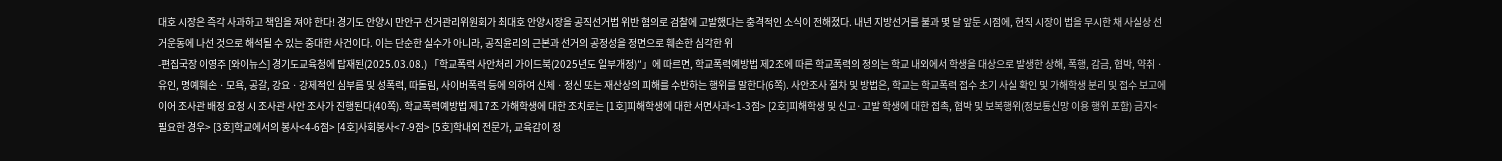대호 시장은 즉각 사과하고 책임을 져야 한다! 경기도 안양시 만안구 선거관리위원회가 최대호 안양시장을 공직선거법 위반 혐의로 검찰에 고발했다는 충격적인 소식이 전해졌다. 내년 지방선거를 불과 몇 달 앞둔 시점에, 현직 시장이 법을 무시한 채 사실상 선거운동에 나선 것으로 해석될 수 있는 중대한 사건이다. 이는 단순한 실수가 아니라, 공직윤리의 근본과 선거의 공정성을 정면으로 훼손한 심각한 위
-편집국장 이영주 [와이뉴스] 경기도교육청에 탑재된(2025.03.08.) 「학교폭력 사안처리 가이드북(2025년도 일부개정)″」에 따르면, 학교폭력예방법 제2조에 따른 학교폭력의 정의는 학교 내외에서 학생을 대상으로 발생한 상해, 폭행, 감금, 협박, 약취ㆍ유인, 명예훼손ㆍ모욕, 공갈, 강요ㆍ강제적인 심부름 및 성폭력, 따돌림, 사이버폭력 등에 의하여 신체ㆍ정신 또는 재산상의 피해를 수반하는 행위를 말한다(6쪽). 사안조사 절차 및 방법은, 학교는 학교폭력 접수 초기 사실 확인 및 가해학생 분리 및 접수 보고에 이어 조사관 배정 요청 시 조사관 사안 조사가 진행된다(40쪽). 학교폭력예방법 제17조 가해학생에 대한 조치로는 [1호]피해학생에 대한 서면사과<1-3점> [2호]피해학생 및 신고·고발 학생에 대한 접촉, 협박 및 보복행위(정보통신망 이용 행위 포함) 금지<필요한 경우> [3호]학교에서의 봉사<4-6점> [4호]사회봉사<7-9점> [5호]학내외 전문가, 교육감이 정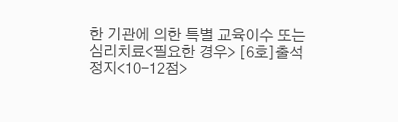한 기관에 의한 특별 교육이수 또는 심리치료<필요한 경우> [6호]출석정지<10-12점>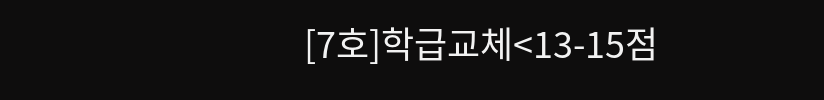[7호]학급교체<13-15점